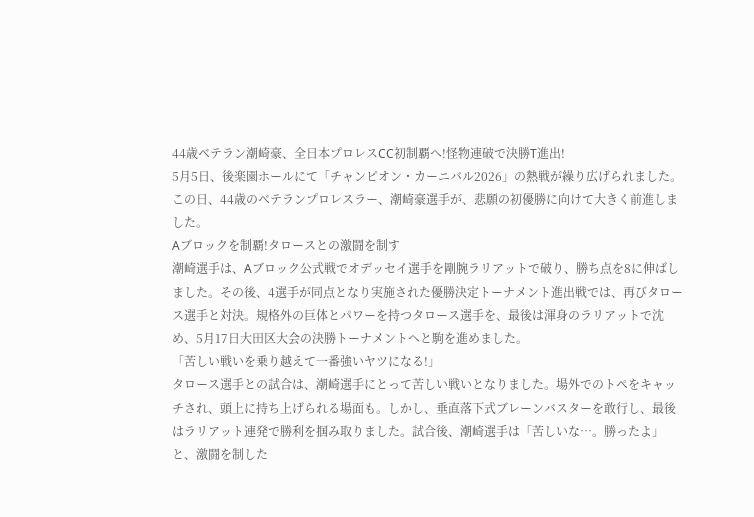44歳ベテラン潮崎豪、全日本プロレスCC初制覇へ!怪物連破で決勝T進出!
5月5日、後楽園ホールにて「チャンピオン・カーニバル2026」の熱戦が繰り広げられました。この日、44歳のベテランプロレスラー、潮崎豪選手が、悲願の初優勝に向けて大きく前進しました。
Aブロックを制覇!タロースとの激闘を制す
潮崎選手は、Aブロック公式戦でオデッセイ選手を剛腕ラリアットで破り、勝ち点を8に伸ばしました。その後、4選手が同点となり実施された優勝決定トーナメント進出戦では、再びタロース選手と対決。規格外の巨体とパワーを持つタロース選手を、最後は渾身のラリアットで沈め、5月17日大田区大会の決勝トーナメントへと駒を進めました。
「苦しい戦いを乗り越えて一番強いヤツになる!」
タロース選手との試合は、潮崎選手にとって苦しい戦いとなりました。場外でのトペをキャッチされ、頭上に持ち上げられる場面も。しかし、垂直落下式ブレーンバスターを敢行し、最後はラリアット連発で勝利を掴み取りました。試合後、潮崎選手は「苦しいな…。勝ったよ」と、激闘を制した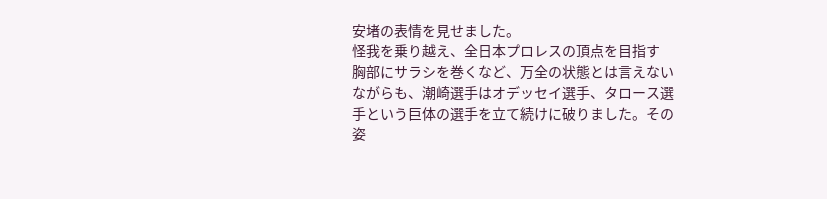安堵の表情を見せました。
怪我を乗り越え、全日本プロレスの頂点を目指す
胸部にサラシを巻くなど、万全の状態とは言えないながらも、潮崎選手はオデッセイ選手、タロース選手という巨体の選手を立て続けに破りました。その姿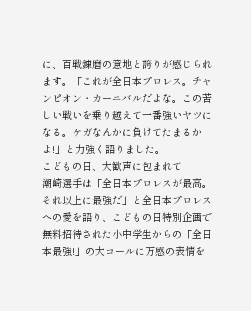に、百戦錬磨の意地と誇りが感じられます。「これが全日本プロレス。チャンピオン・カーニバルだよな。この苦しい戦いを乗り越えて一番強いヤツになる。ケガなんかに負けてたまるかよ!」と力強く語りました。
こどもの日、大歓声に包まれて
潮崎選手は「全日本プロレスが最高。それ以上に最強だ」と全日本プロレスへの愛を語り、こどもの日特別企画で無料招待された小中学生からの「全日本最強!」の大コールに万感の表情を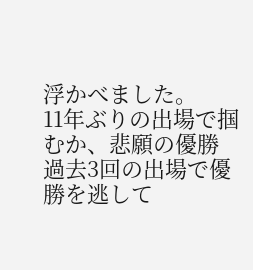浮かべました。
11年ぶりの出場で掴むか、悲願の優勝
過去3回の出場で優勝を逃して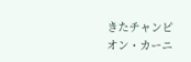きたチャンピオン・カーニ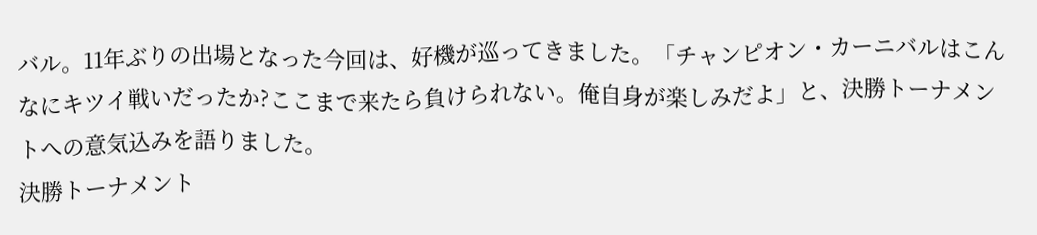バル。11年ぶりの出場となった今回は、好機が巡ってきました。「チャンピオン・カーニバルはこんなにキツイ戦いだったか?ここまで来たら負けられない。俺自身が楽しみだよ」と、決勝トーナメントへの意気込みを語りました。
決勝トーナメント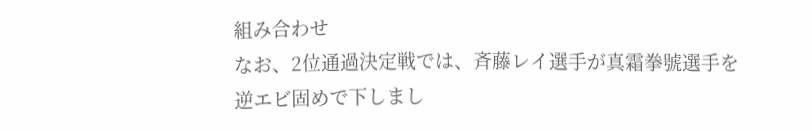組み合わせ
なお、2位通過決定戦では、斉藤レイ選手が真霜拳號選手を逆エビ固めで下しまし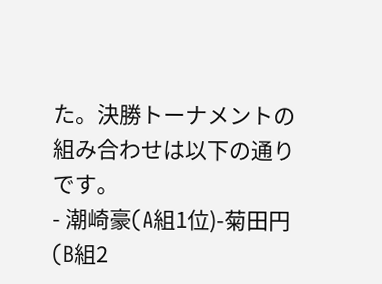た。決勝トーナメントの組み合わせは以下の通りです。
- 潮崎豪(A組1位)-菊田円(B組2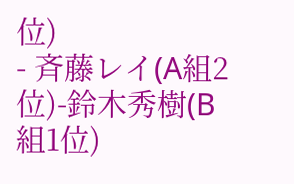位)
- 斉藤レイ(A組2位)-鈴木秀樹(B組1位)